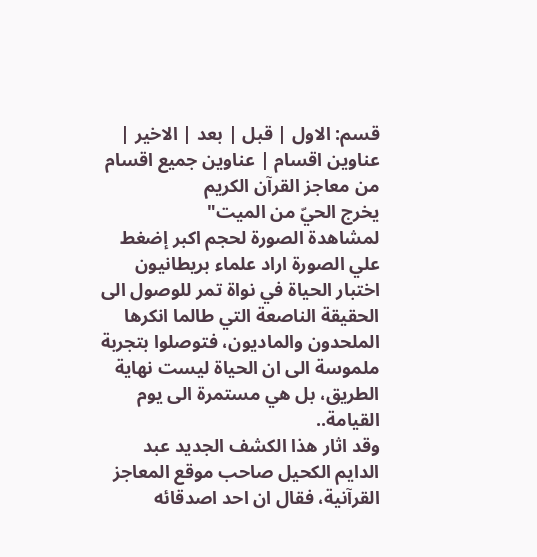قسم: الاول | قبل | بعد | الاخير | عناوين اقسام | عناوين جميع اقسام
من معاجز القرآن الكريم
يخرج الحيّ من الميت"
لمشاهدة الصورة لحجم اكبر إضغط علي الصورة اراد علماء بريطانيون اختبار الحياة في نواة تمر للوصول الى الحقيقة الناصعة التي طالما انكرها الملحدون والماديون، فتوصلوا بتجربة ملموسة الى ان الحياة ليست نهاية الطريق، بل هي مستمرة الى يوم القيامة..
وقد اثار هذا الكشف الجديد عبد الدايم الكحيل صاحب موقع المعاجز القرآنية، فقال ان احد اصدقائه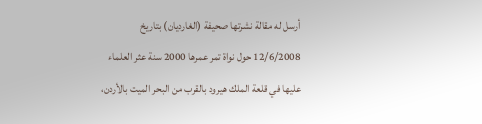أرسل له مقالة نشرتها صحيفة (الغارديان) بتاريخ 12/6/2008 حول نواة تمر عمرها 2000 سنة عثر العلماء عليها في قلعة الملك هيرود بالقرب من البحر الميت بالأردن،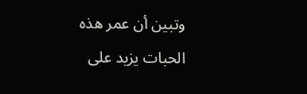وتبين أن عمر هذه الحبات يزيد على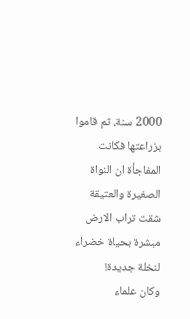2000 سنة، ثم قاموا بزراعتها فكانت المفاجأة ان النواة الصغيرة والعتيقة شقت تراب الارض مبشرة بحياة خضراء لنخلة جديدة!
وكان علماء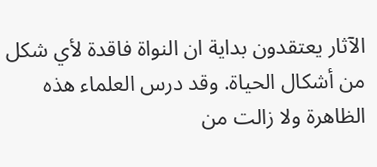الآثار يعتقدون بداية ان النواة فاقدة لأي شكل من أشكال الحياة. وقد درس العلماء هذه الظاهرة ولا زالت من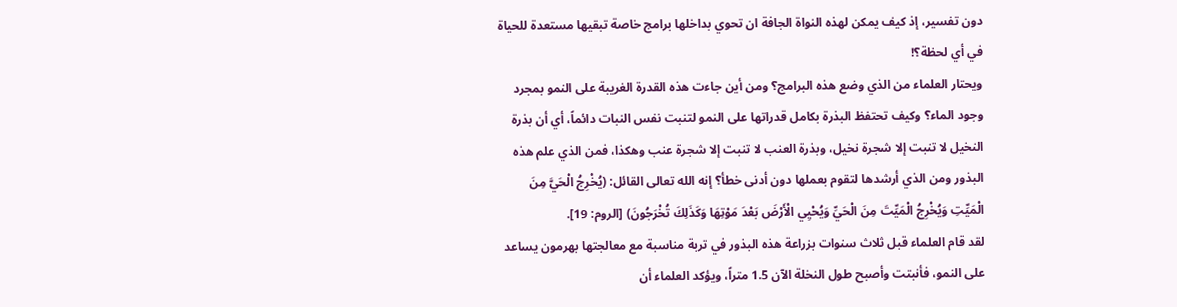دون تفسير، إذ كيف يمكن لهذه النواة الجافة ان تحوي بداخلها برامج خاصة تبقيها مستعدة للحياة في أي لحظة؟!
ويحتار العلماء من الذي وضع هذه البرامج؟ ومن أين جاءت هذه القدرة الغريبة على النمو بمجرد وجود الماء؟ وكيف تحتفظ البذرة بكامل قدراتها على النمو لتنبت نفس النبات دائماً، أي أن بذرة النخيل لا تنبت إلا شجرة نخيل، وبذرة العنب لا تنبت إلا شجرة عنب وهكذا، فمن الذي علم هذه البذور ومن الذي أرشدها لتقوم بعملها دون أدنى خطأ؟ إنه الله تعالى القائل: (يُخْرِجُ الْحَيَّ مِنَ الْمَيِّتِ وَيُخْرِجُ الْمَيِّتَ مِنَ الْحَيِّ وَيُحْيِي الْأَرْضَ بَعْدَ مَوْتِهَا وَكَذَلِكَ تُخْرَجُونَ) [الروم: 19].
لقد قام العلماء قبل ثلاث سنوات بزراعة هذه البذور في تربة مناسبة مع معالجتها بهرمون يساعد على النمو، فأنبتت وأصبح طول النخلة الآن 1.5 متراً، ويؤكد العلماء أن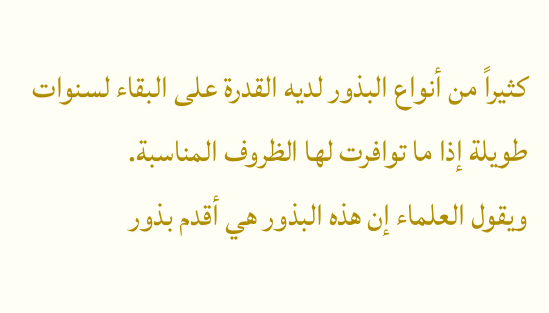كثيراً من أنواع البذور لديه القدرة على البقاء لسنوات طويلة إذا ما توافرت لها الظروف المناسبة.
ويقول العلماء إن هذه البذور هي أقدم بذور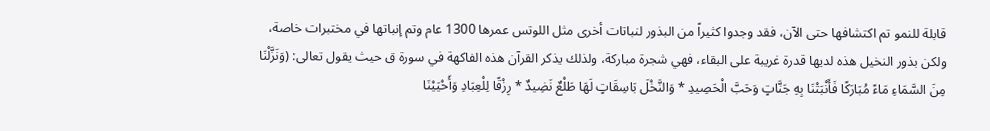قابلة للنمو تم اكتشافها حتى الآن، فقد وجدوا كثيراً من البذور لنباتات أخرى مثل اللوتس عمرها 1300 عام وتم إنباتها في مختبرات خاصة، ولكن بذور النخيل هذه لديها قدرة غريبة على البقاء، فهي شجرة مباركة، ولذلك يذكر القرآن هذه الفاكهة في سورة ق حيث يقول تعالى: (وَنَزَّلْنَا مِنَ السَّمَاءِ مَاءً مُبَارَكًا فَأَنْبَتْنَا بِهِ جَنَّاتٍ وَحَبَّ الْحَصِيدِ * وَالنَّخْلَ بَاسِقَاتٍ لَهَا طَلْعٌ نَضِيدٌ * رِزْقًا لِلْعِبَادِ وَأَحْيَيْنَا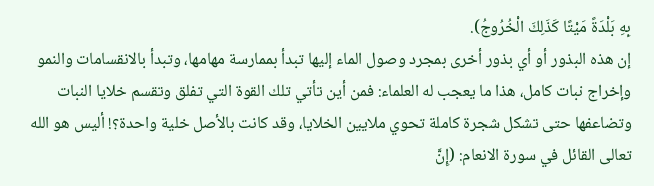بِهِ بَلْدَةً مَيْتًا كَذَلِكَ الْخُرُوجُ).
إن هذه البذور أو أي بذور أخرى بمجرد وصول الماء إليها تبدأ بممارسة مهامها، وتبدأ بالانقسامات والنمو وإخراج نبات كامل، هذا ما يعجب له العلماء: فمن أين تأتي تلك القوة التي تفلق وتقسم خلايا النبات وتضاعفها حتى تشكل شجرة كاملة تحوي ملايين الخلايا، وقد كانت بالأصل خلية واحدة؟! أليس هو الله تعالى القائل في سورة الانعام: (إِنَّ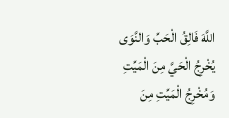اللَّهَ فَالِقُ الْحَبِّ وَالنَّوَى يُخْرِجُ الْحَيَّ مِنَ الْمَيِّتِ وَمُخْرِجُ الْمَيِّتِ مِنَ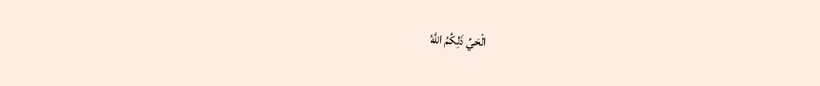الْحَيِّ ذَلِكُمُ اللَّهُ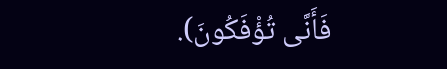فَأَنَّى تُؤْفَكُونَ).